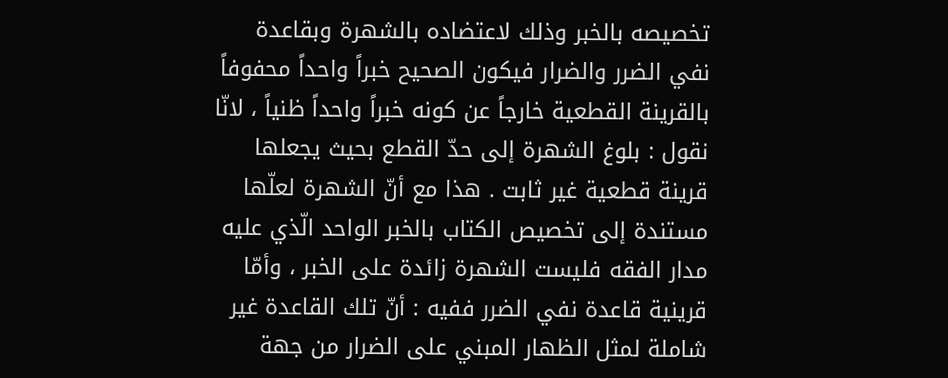تخصيصه بالخبر وذلك لاعتضاده بالشهرة وبقاعدة نفي الضرر والضرار فيكون الصحيح خبراً واحداً محفوفاً بالقرينة القطعية خارجاً عن كونه خبراً واحداً ظنياً ، لانّا نقول : بلوغ الشهرة إلى حدّ القطع بحيث يجعلها قرينة قطعية غير ثابت . هذا مع أنّ الشهرة لعلّها مستندة إلى تخصيص الكتاب بالخبر الواحد الّذي عليه مدار الفقه فليست الشهرة زائدة على الخبر ، وأمّا قرينية قاعدة نفي الضرر ففيه : أنّ تلك القاعدة غير شاملة لمثل الظهار المبني على الضرار من جهة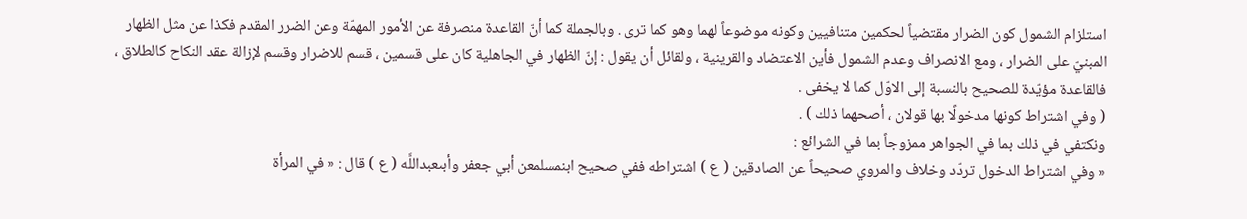استلزام الشمول كون الضرار مقتضياً لحكمين متنافيين وكونه موضوعاً لهما وهو كما ترى . وبالجملة كما أنّ القاعدة منصرفة عن الأمور المهمّة وعن الضرر المقدم فكذا عن مثل الظهار المبنيّ على الضرار ، ومع الانصراف وعدم الشمول فأين الاعتضاد والقرينية ، ولقائل أن يقول : إنّ الظهار في الجاهلية كان على قسمين ، قسم للاضرار وقسم لإزالة عقد النكاح كالطلاق ، فالقاعدة مؤيّدة للصحيح بالنسبة إلى الاوّل كما لا يخفى .
( وفي اشتراط كونها مدخولًا بها قولان ، أصحهما ذلك ) .
ونكتفي في ذلك بما في الجواهر ممزوجاً بما في الشرائع :
« وفي اشتراط الدخول تردّد وخلاف والمروي صحيحاً عن الصادقين ( ع ) اشتراطه ففي صحيح ابنمسلمعن أبي جعفر وأبىعبداللَّه ( ع ) قال : « في المرأة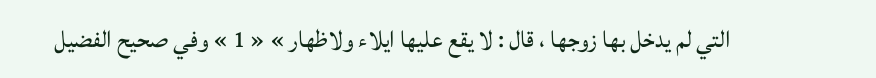التي لم يدخل بها زوجها ، قال : لا يقع عليها ايلاء ولاظهار » « 1 » وفي صحيح الفضيل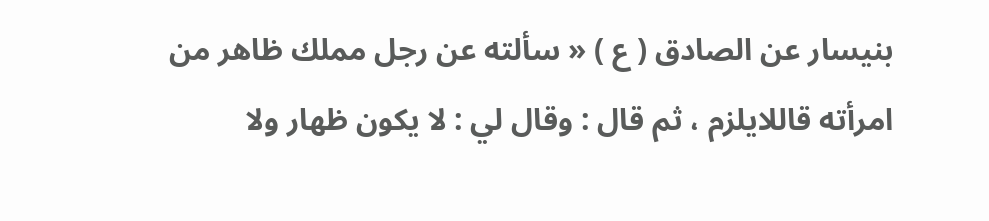بنيسار عن الصادق ( ع ) « سألته عن رجل مملك ظاهر من امرأته قاللايلزم ، ثم قال : وقال لي : لا يكون ظهار ولا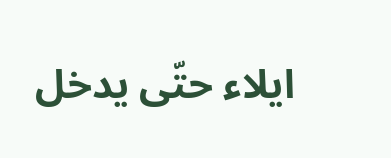ايلاء حتّى يدخل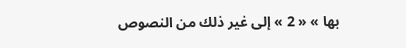بها » « 2 » إلى غير ذلك من النصوص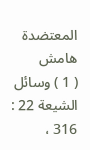المعتضدة
هامش
( 1 ) وسائل الشيعة 22 : 316 ،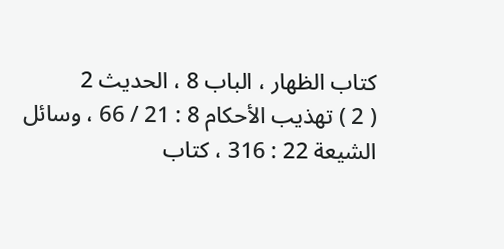كتاب الظهار ، الباب 8 ، الحديث 2
( 2 ) تهذيب الأحكام 8 : 21 / 66 ، وسائل الشيعة 22 : 316 ، كتاب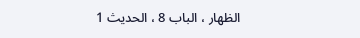الظهار ، الباب 8 ، الحديث 1